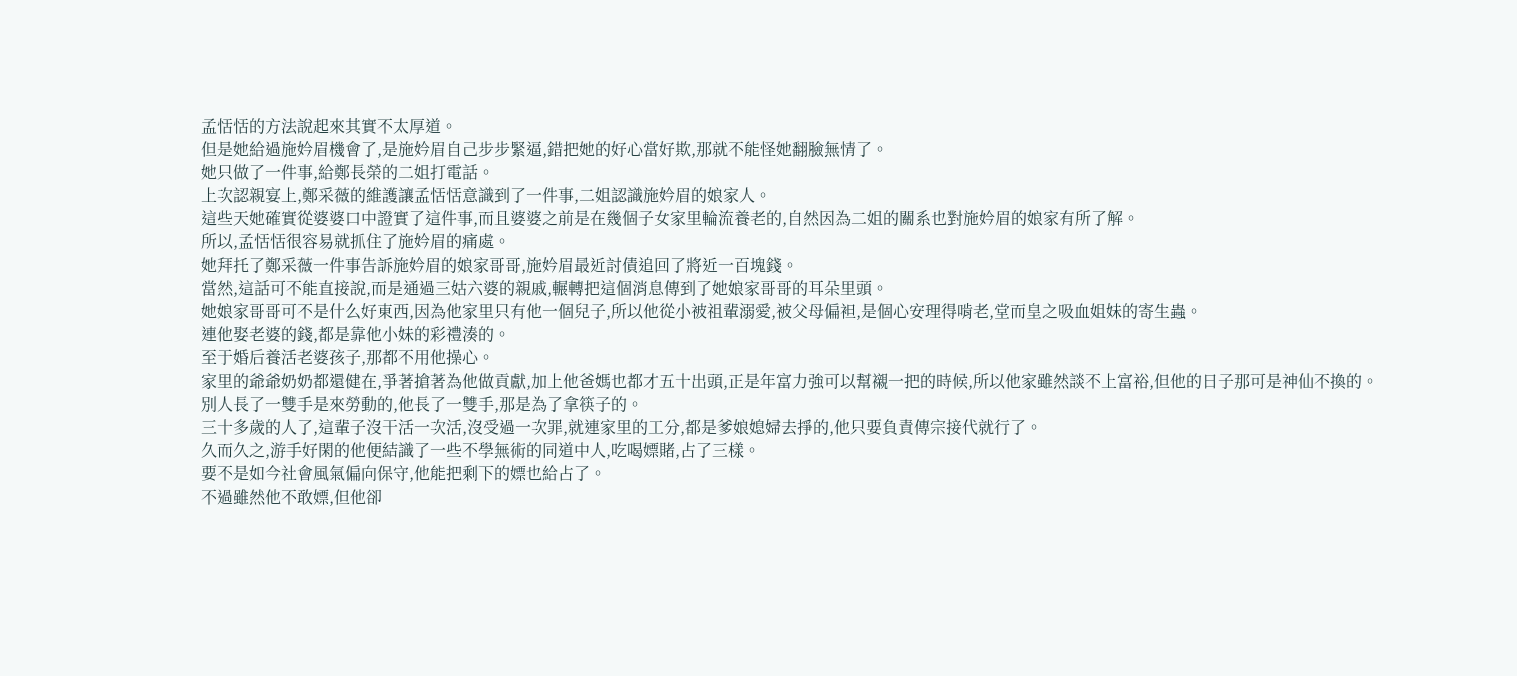孟恬恬的方法說起來其實不太厚道。
但是她給過施妗眉機會了,是施妗眉自己步步緊逼,錯把她的好心當好欺,那就不能怪她翻臉無情了。
她只做了一件事,給鄭長榮的二姐打電話。
上次認親宴上,鄭采薇的維護讓孟恬恬意識到了一件事,二姐認識施妗眉的娘家人。
這些天她確實從婆婆口中證實了這件事,而且婆婆之前是在幾個子女家里輪流養老的,自然因為二姐的關系也對施妗眉的娘家有所了解。
所以,孟恬恬很容易就抓住了施妗眉的痛處。
她拜托了鄭采薇一件事告訴施妗眉的娘家哥哥,施妗眉最近討債追回了將近一百塊錢。
當然,這話可不能直接說,而是通過三姑六婆的親戚,輾轉把這個消息傳到了她娘家哥哥的耳朵里頭。
她娘家哥哥可不是什么好東西,因為他家里只有他一個兒子,所以他從小被祖輩溺愛,被父母偏袒,是個心安理得啃老,堂而皇之吸血姐妹的寄生蟲。
連他娶老婆的錢,都是靠他小妹的彩禮湊的。
至于婚后養活老婆孩子,那都不用他操心。
家里的爺爺奶奶都還健在,爭著搶著為他做貢獻,加上他爸媽也都才五十出頭,正是年富力強可以幫襯一把的時候,所以他家雖然談不上富裕,但他的日子那可是神仙不換的。
別人長了一雙手是來勞動的,他長了一雙手,那是為了拿筷子的。
三十多歲的人了,這輩子沒干活一次活,沒受過一次罪,就連家里的工分,都是爹娘媳婦去掙的,他只要負責傳宗接代就行了。
久而久之,游手好閑的他便結識了一些不學無術的同道中人,吃喝嫖賭,占了三樣。
要不是如今社會風氣偏向保守,他能把剩下的嫖也給占了。
不過雖然他不敢嫖,但他卻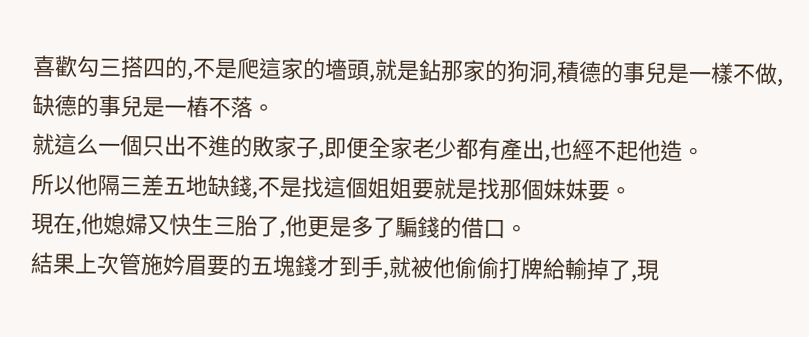喜歡勾三搭四的,不是爬這家的墻頭,就是鉆那家的狗洞,積德的事兒是一樣不做,缺德的事兒是一樁不落。
就這么一個只出不進的敗家子,即便全家老少都有產出,也經不起他造。
所以他隔三差五地缺錢,不是找這個姐姐要就是找那個妹妹要。
現在,他媳婦又快生三胎了,他更是多了騙錢的借口。
結果上次管施妗眉要的五塊錢才到手,就被他偷偷打牌給輸掉了,現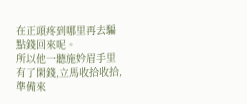在正頭疼到哪里再去騙點錢回來呢。
所以他一聽施妗眉手里有了閑錢,立馬收拾收拾,準備來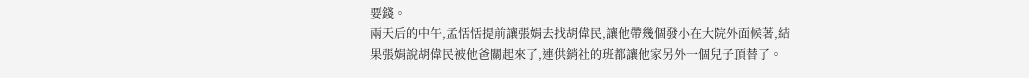要錢。
兩天后的中午,孟恬恬提前讓張娟去找胡偉民,讓他帶幾個發小在大院外面候著,結果張娟說胡偉民被他爸關起來了,連供銷社的班都讓他家另外一個兒子頂替了。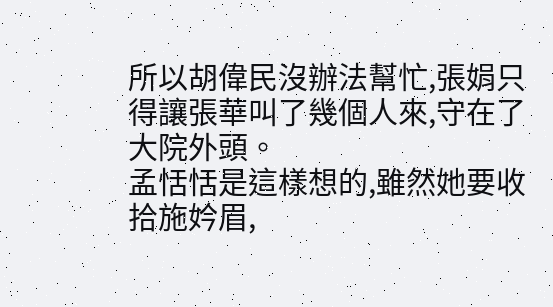所以胡偉民沒辦法幫忙,張娟只得讓張華叫了幾個人來,守在了大院外頭。
孟恬恬是這樣想的,雖然她要收拾施妗眉,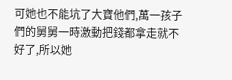可她也不能坑了大寶他們,萬一孩子們的舅舅一時激動把錢都拿走就不好了,所以她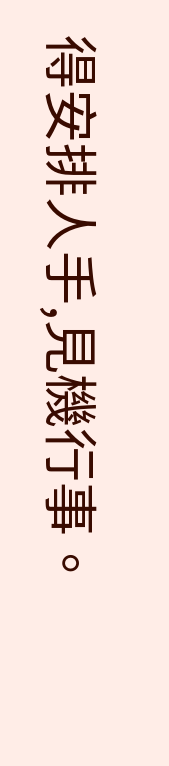得安排人手,見機行事。